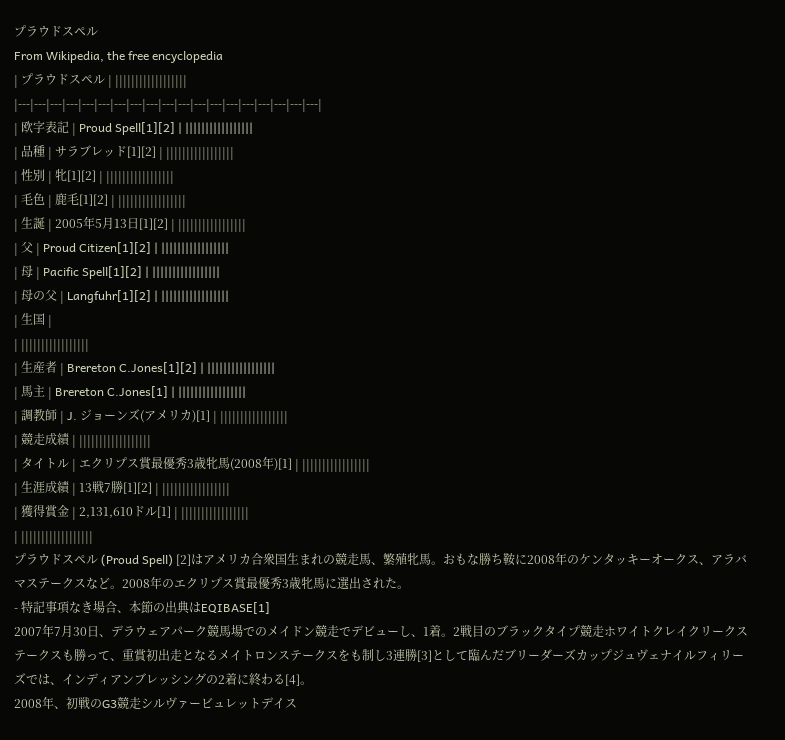プラウドスペル
From Wikipedia, the free encyclopedia
| プラウドスペル | ||||||||||||||||||
|---|---|---|---|---|---|---|---|---|---|---|---|---|---|---|---|---|---|---|
| 欧字表記 | Proud Spell[1][2] | |||||||||||||||||
| 品種 | サラブレッド[1][2] | |||||||||||||||||
| 性別 | 牝[1][2] | |||||||||||||||||
| 毛色 | 鹿毛[1][2] | |||||||||||||||||
| 生誕 | 2005年5月13日[1][2] | |||||||||||||||||
| 父 | Proud Citizen[1][2] | |||||||||||||||||
| 母 | Pacific Spell[1][2] | |||||||||||||||||
| 母の父 | Langfuhr[1][2] | |||||||||||||||||
| 生国 |
| |||||||||||||||||
| 生産者 | Brereton C.Jones[1][2] | |||||||||||||||||
| 馬主 | Brereton C.Jones[1] | |||||||||||||||||
| 調教師 | J. ジョーンズ(アメリカ)[1] | |||||||||||||||||
| 競走成績 | ||||||||||||||||||
| タイトル | エクリプス賞最優秀3歳牝馬(2008年)[1] | |||||||||||||||||
| 生涯成績 | 13戦7勝[1][2] | |||||||||||||||||
| 獲得賞金 | 2,131,610ドル[1] | |||||||||||||||||
| ||||||||||||||||||
プラウドスペル (Proud Spell) [2]はアメリカ合衆国生まれの競走馬、繁殖牝馬。おもな勝ち鞍に2008年のケンタッキーオークス、アラバマステークスなど。2008年のエクリプス賞最優秀3歳牝馬に選出された。
- 特記事項なき場合、本節の出典はEQIBASE[1]
2007年7月30日、デラウェアパーク競馬場でのメイドン競走でデビューし、1着。2戦目のブラックタイプ競走ホワイトクレイクリークステークスも勝って、重賞初出走となるメイトロンステークスをも制し3連勝[3]として臨んだブリーダーズカップジュヴェナイルフィリーズでは、インディアンブレッシングの2着に終わる[4]。
2008年、初戦のG3競走シルヴァービュレットデイス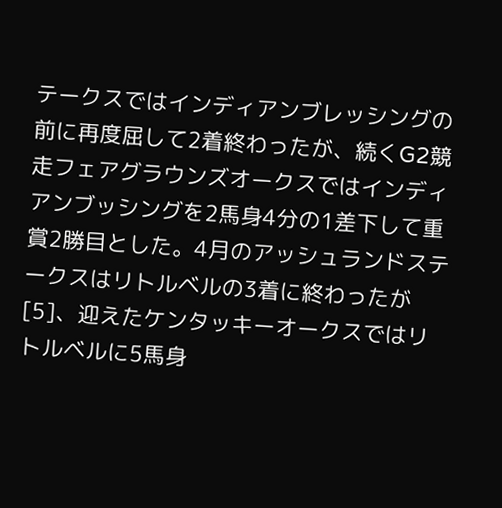テークスではインディアンブレッシングの前に再度屈して2着終わったが、続くG2競走フェアグラウンズオークスではインディアンブッシングを2馬身4分の1差下して重賞2勝目とした。4月のアッシュランドステークスはリトルベルの3着に終わったが[5]、迎えたケンタッキーオークスではリトルベルに5馬身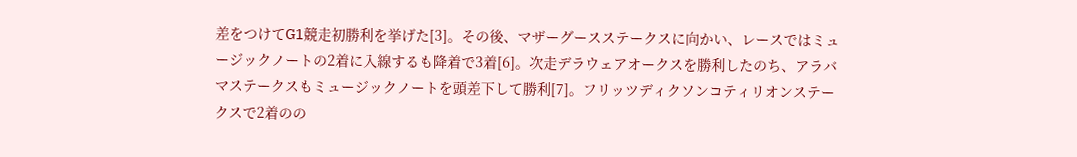差をつけてG1競走初勝利を挙げた[3]。その後、マザーグースステークスに向かい、レースではミュージックノートの2着に入線するも降着で3着[6]。次走デラウェアオークスを勝利したのち、アラバマステークスもミュージックノートを頭差下して勝利[7]。フリッツディクソンコティリオンステークスで2着のの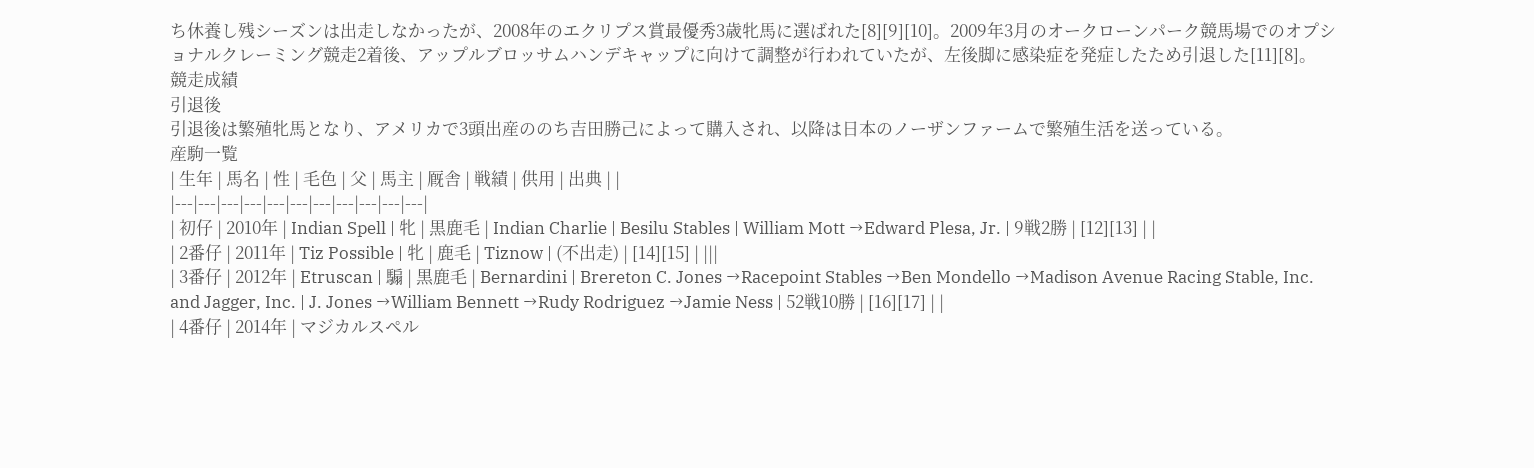ち休養し残シーズンは出走しなかったが、2008年のエクリプス賞最優秀3歳牝馬に選ばれた[8][9][10]。2009年3月のオークローンパーク競馬場でのオプショナルクレーミング競走2着後、アップルブロッサムハンデキャップに向けて調整が行われていたが、左後脚に感染症を発症したため引退した[11][8]。
競走成績
引退後
引退後は繁殖牝馬となり、アメリカで3頭出産ののち吉田勝己によって購入され、以降は日本のノーザンファームで繁殖生活を送っている。
産駒一覧
| 生年 | 馬名 | 性 | 毛色 | 父 | 馬主 | 厩舎 | 戦績 | 供用 | 出典 | |
|---|---|---|---|---|---|---|---|---|---|---|
| 初仔 | 2010年 | Indian Spell | 牝 | 黒鹿毛 | Indian Charlie | Besilu Stables | William Mott →Edward Plesa, Jr. | 9戦2勝 | [12][13] | |
| 2番仔 | 2011年 | Tiz Possible | 牝 | 鹿毛 | Tiznow | (不出走) | [14][15] | |||
| 3番仔 | 2012年 | Etruscan | 騸 | 黒鹿毛 | Bernardini | Brereton C. Jones →Racepoint Stables →Ben Mondello →Madison Avenue Racing Stable, Inc. and Jagger, Inc. | J. Jones →William Bennett →Rudy Rodriguez →Jamie Ness | 52戦10勝 | [16][17] | |
| 4番仔 | 2014年 | マジカルスペル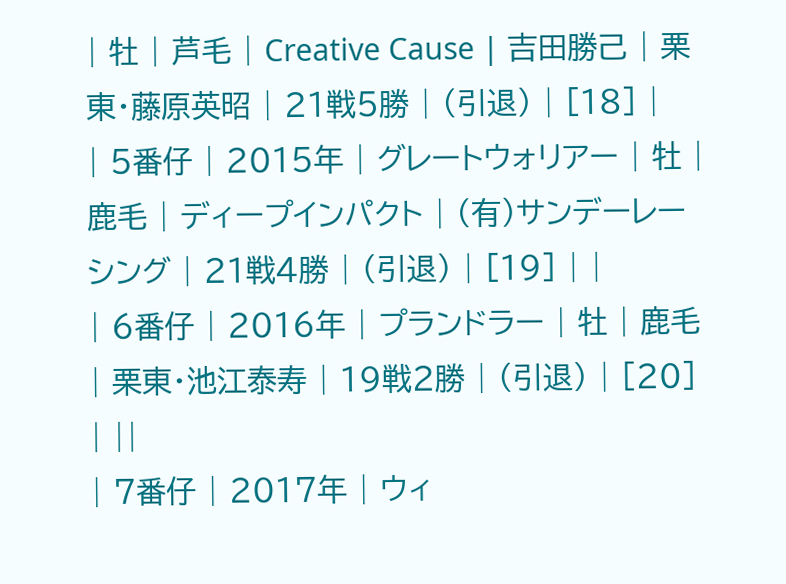| 牡 | 芦毛 | Creative Cause | 吉田勝己 | 栗東・藤原英昭 | 21戦5勝 | (引退) | [18] |
| 5番仔 | 2015年 | グレートウォリアー | 牡 | 鹿毛 | ディープインパクト | (有)サンデーレーシング | 21戦4勝 | (引退) | [19] | |
| 6番仔 | 2016年 | プランドラー | 牡 | 鹿毛 | 栗東・池江泰寿 | 19戦2勝 | (引退) | [20] | ||
| 7番仔 | 2017年 | ウィ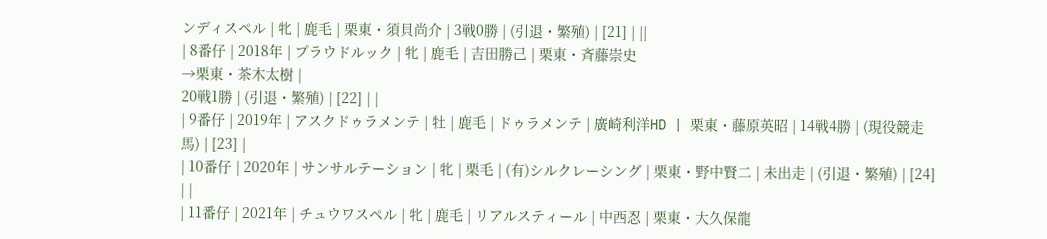ンディスペル | 牝 | 鹿毛 | 栗東・須貝尚介 | 3戦0勝 | (引退・繁殖) | [21] | ||
| 8番仔 | 2018年 | プラウドルック | 牝 | 鹿毛 | 吉田勝己 | 栗東・斉藤崇史
→栗東・茶木太樹 |
20戦1勝 | (引退・繁殖) | [22] | |
| 9番仔 | 2019年 | アスクドゥラメンテ | 牡 | 鹿毛 | ドゥラメンテ | 廣崎利洋HD | 栗東・藤原英昭 | 14戦4勝 | (現役競走馬) | [23] |
| 10番仔 | 2020年 | サンサルテーション | 牝 | 栗毛 | (有)シルクレーシング | 栗東・野中賢二 | 未出走 | (引退・繁殖) | [24] | |
| 11番仔 | 2021年 | チュウワスペル | 牝 | 鹿毛 | リアルスティール | 中西忍 | 栗東・大久保龍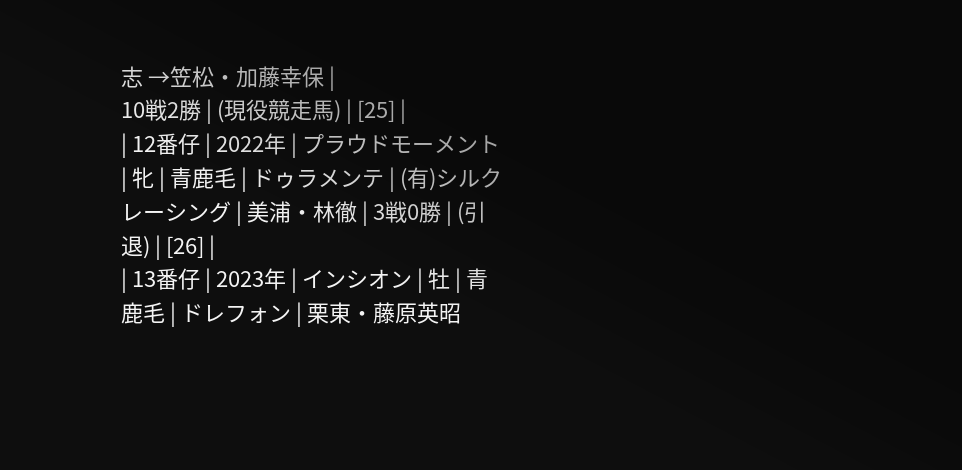志 →笠松・加藤幸保 |
10戦2勝 | (現役競走馬) | [25] |
| 12番仔 | 2022年 | プラウドモーメント | 牝 | 青鹿毛 | ドゥラメンテ | (有)シルクレーシング | 美浦・林徹 | 3戦0勝 | (引退) | [26] |
| 13番仔 | 2023年 | インシオン | 牡 | 青鹿毛 | ドレフォン | 栗東・藤原英昭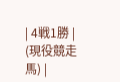| 4戦1勝 | (現役競走馬) |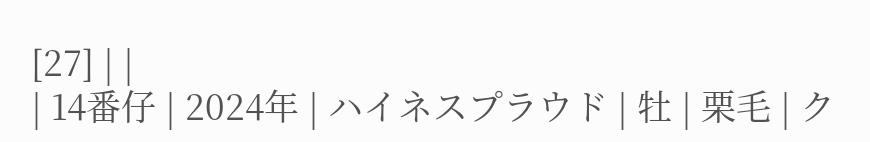[27] | |
| 14番仔 | 2024年 | ハイネスプラウド | 牡 | 栗毛 | ク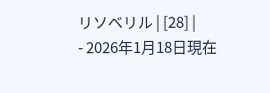リソベリル | [28] |
- 2026年1月18日現在